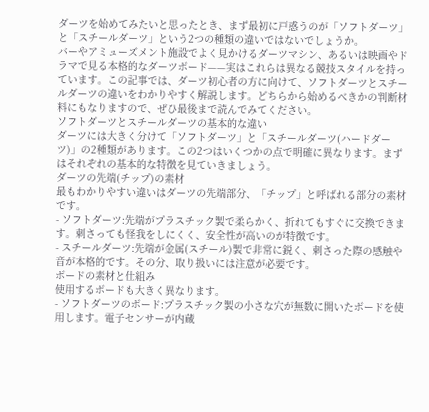ダーツを始めてみたいと思ったとき、まず最初に戸惑うのが「ソフトダーツ」と「スチールダーツ」という2つの種類の違いではないでしょうか。
バーやアミューズメント施設でよく見かけるダーツマシン、あるいは映画やドラマで見る本格的なダーツボード——実はこれらは異なる競技スタイルを持っています。この記事では、ダーツ初心者の方に向けて、ソフトダーツとスチールダーツの違いをわかりやすく解説します。どちらから始めるべきかの判断材料にもなりますので、ぜひ最後まで読んでみてください。
ソフトダーツとスチールダーツの基本的な違い
ダーツには大きく分けて「ソフトダーツ」と「スチールダーツ(ハードダーツ)」の2種類があります。この2つはいくつかの点で明確に異なります。まずはそれぞれの基本的な特徴を見ていきましょう。
ダーツの先端(チップ)の素材
最もわかりやすい違いはダーツの先端部分、「チップ」と呼ばれる部分の素材です。
- ソフトダーツ:先端がプラスチック製で柔らかく、折れてもすぐに交換できます。刺さっても怪我をしにくく、安全性が高いのが特徴です。
- スチールダーツ:先端が金属(スチール)製で非常に鋭く、刺さった際の感触や音が本格的です。その分、取り扱いには注意が必要です。
ボードの素材と仕組み
使用するボードも大きく異なります。
- ソフトダーツのボード:プラスチック製の小さな穴が無数に開いたボードを使用します。電子センサーが内蔵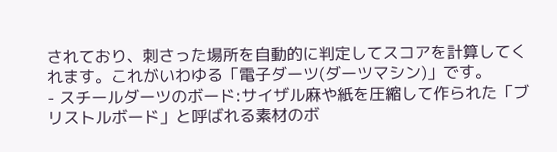されており、刺さった場所を自動的に判定してスコアを計算してくれます。これがいわゆる「電子ダーツ(ダーツマシン)」です。
- スチールダーツのボード:サイザル麻や紙を圧縮して作られた「ブリストルボード」と呼ばれる素材のボ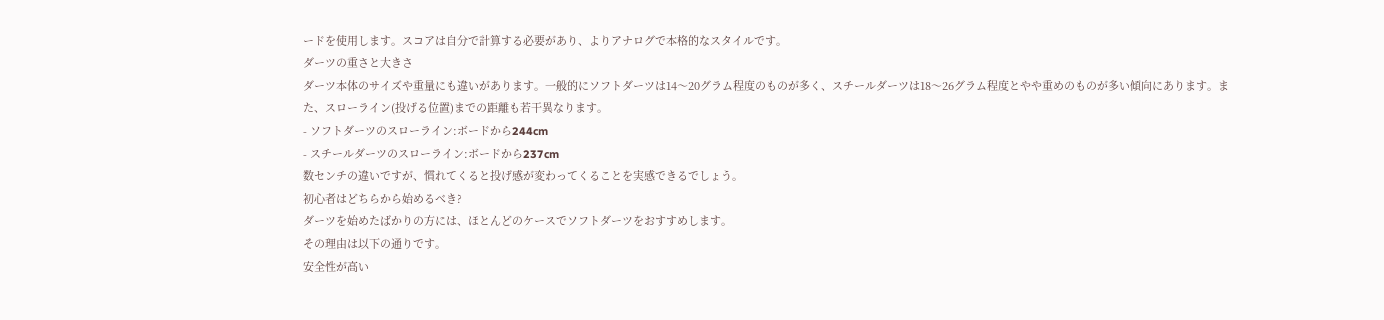ードを使用します。スコアは自分で計算する必要があり、よりアナログで本格的なスタイルです。
ダーツの重さと大きさ
ダーツ本体のサイズや重量にも違いがあります。一般的にソフトダーツは14〜20グラム程度のものが多く、スチールダーツは18〜26グラム程度とやや重めのものが多い傾向にあります。また、スローライン(投げる位置)までの距離も若干異なります。
- ソフトダーツのスローライン:ボードから244cm
- スチールダーツのスローライン:ボードから237cm
数センチの違いですが、慣れてくると投げ感が変わってくることを実感できるでしょう。
初心者はどちらから始めるべき?
ダーツを始めたばかりの方には、ほとんどのケースでソフトダーツをおすすめします。
その理由は以下の通りです。
安全性が高い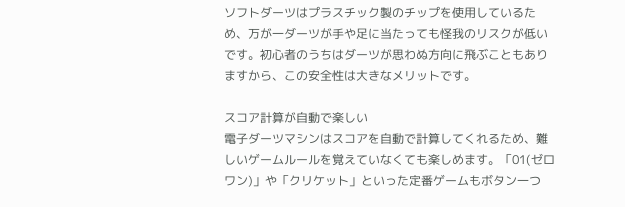ソフトダーツはプラスチック製のチップを使用しているため、万が一ダーツが手や足に当たっても怪我のリスクが低いです。初心者のうちはダーツが思わぬ方向に飛ぶこともありますから、この安全性は大きなメリットです。

スコア計算が自動で楽しい
電子ダーツマシンはスコアを自動で計算してくれるため、難しいゲームルールを覚えていなくても楽しめます。「01(ゼロワン)」や「クリケット」といった定番ゲームもボタン一つ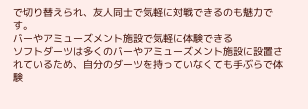で切り替えられ、友人同士で気軽に対戦できるのも魅力です。
バーやアミューズメント施設で気軽に体験できる
ソフトダーツは多くのバーやアミューズメント施設に設置されているため、自分のダーツを持っていなくても手ぶらで体験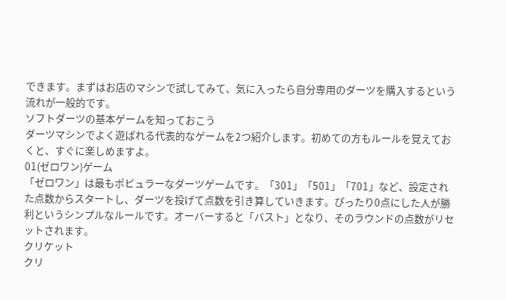できます。まずはお店のマシンで試してみて、気に入ったら自分専用のダーツを購入するという流れが一般的です。
ソフトダーツの基本ゲームを知っておこう
ダーツマシンでよく遊ばれる代表的なゲームを2つ紹介します。初めての方もルールを覚えておくと、すぐに楽しめますよ。
01(ゼロワン)ゲーム
「ゼロワン」は最もポピュラーなダーツゲームです。「301」「501」「701」など、設定された点数からスタートし、ダーツを投げて点数を引き算していきます。ぴったり0点にした人が勝利というシンプルなルールです。オーバーすると「バスト」となり、そのラウンドの点数がリセットされます。
クリケット
クリ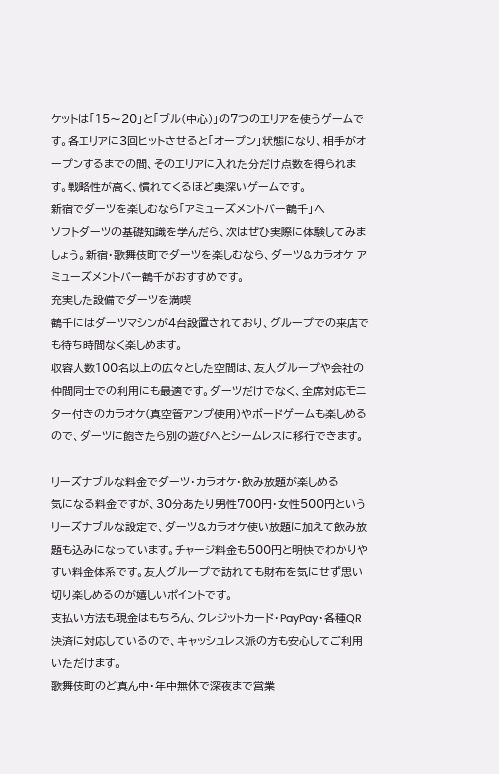ケットは「15〜20」と「ブル(中心)」の7つのエリアを使うゲームです。各エリアに3回ヒットさせると「オープン」状態になり、相手がオープンするまでの間、そのエリアに入れた分だけ点数を得られます。戦略性が高く、慣れてくるほど奥深いゲームです。
新宿でダーツを楽しむなら「アミューズメントバー鶴千」へ
ソフトダーツの基礎知識を学んだら、次はぜひ実際に体験してみましょう。新宿・歌舞伎町でダーツを楽しむなら、ダーツ&カラオケ アミューズメントバー鶴千がおすすめです。
充実した設備でダーツを満喫
鶴千にはダーツマシンが4台設置されており、グループでの来店でも待ち時間なく楽しめます。
収容人数100名以上の広々とした空間は、友人グループや会社の仲間同士での利用にも最適です。ダーツだけでなく、全席対応モニター付きのカラオケ(真空管アンプ使用)やボードゲームも楽しめるので、ダーツに飽きたら別の遊びへとシームレスに移行できます。

リーズナブルな料金でダーツ・カラオケ・飲み放題が楽しめる
気になる料金ですが、30分あたり男性700円・女性500円というリーズナブルな設定で、ダーツ&カラオケ使い放題に加えて飲み放題も込みになっています。チャージ料金も500円と明快でわかりやすい料金体系です。友人グループで訪れても財布を気にせず思い切り楽しめるのが嬉しいポイントです。
支払い方法も現金はもちろん、クレジットカード・PayPay・各種QR決済に対応しているので、キャッシュレス派の方も安心してご利用いただけます。
歌舞伎町のど真ん中・年中無休で深夜まで営業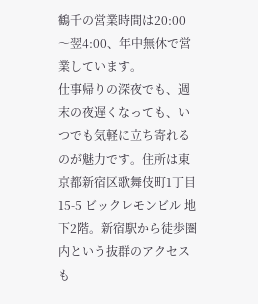鶴千の営業時間は20:00〜翌4:00、年中無休で営業しています。
仕事帰りの深夜でも、週末の夜遅くなっても、いつでも気軽に立ち寄れるのが魅力です。住所は東京都新宿区歌舞伎町1丁目15-5 ビックレモンビル 地下2階。新宿駅から徒歩圏内という抜群のアクセスも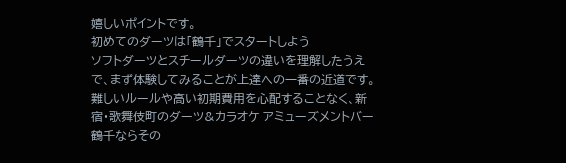嬉しいポイントです。
初めてのダーツは「鶴千」でスタートしよう
ソフトダーツとスチールダーツの違いを理解したうえで、まず体験してみることが上達への一番の近道です。
難しいルールや高い初期費用を心配することなく、新宿・歌舞伎町のダーツ&カラオケ アミューズメントバー鶴千ならその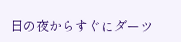日の夜からすぐにダーツ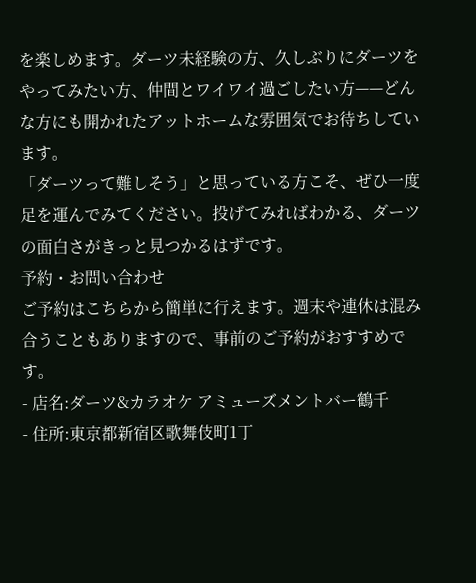を楽しめます。ダーツ未経験の方、久しぶりにダーツをやってみたい方、仲間とワイワイ過ごしたい方——どんな方にも開かれたアットホームな雰囲気でお待ちしています。
「ダーツって難しそう」と思っている方こそ、ぜひ一度足を運んでみてください。投げてみればわかる、ダーツの面白さがきっと見つかるはずです。
予約・お問い合わせ
ご予約はこちらから簡単に行えます。週末や連休は混み合うこともありますので、事前のご予約がおすすめです。
- 店名:ダーツ&カラオケ アミューズメントバー鶴千
- 住所:東京都新宿区歌舞伎町1丁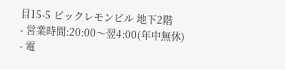目15-5 ビックレモンビル 地下2階
- 営業時間:20:00〜翌4:00(年中無休)
- 電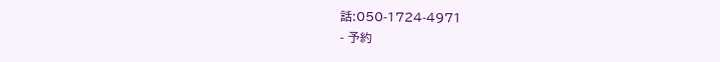話:050-1724-4971
- 予約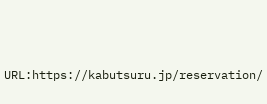URL:https://kabutsuru.jp/reservation/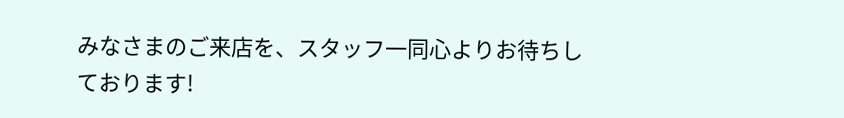みなさまのご来店を、スタッフ一同心よりお待ちしております!